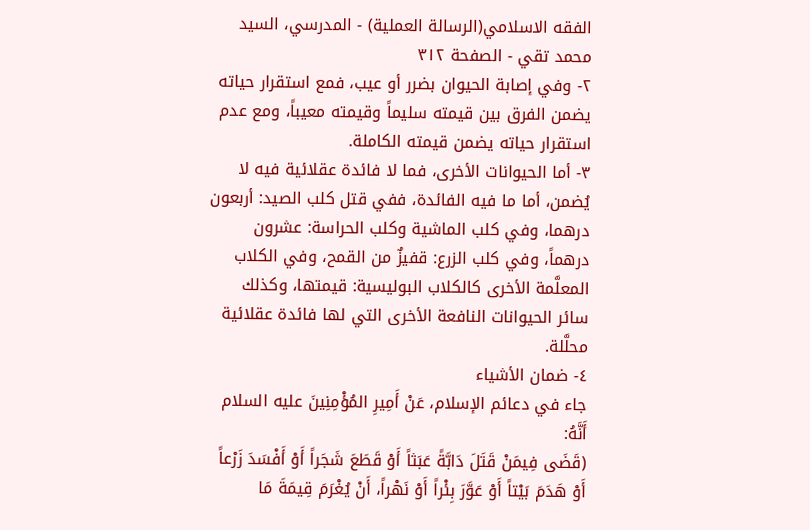الفقه الاسلامي(الرسالة العملية) - المدرسي، السيد محمد تقي - الصفحة ٣١٢
٢- وفي إصابة الحيوان بضرر أو عيب، فمع استقرار حياته يضمن الفرق بين قيمته سليماً وقيمته معيباً، ومع عدم استقرار حياته يضمن قيمته الكاملة.
٣- أما الحيوانات الأخرى، فما لا فائدة عقلائية فيه لا يُضمن، أما ما فيه الفائدة، ففي قتل كلب الصيد: أربعون درهما، وفي كلب الماشية وكلب الحراسة: عشرون درهماً، وفي كلب الزرع: قفيزٌ من القمح، وفي الكلاب المعلَّمة الأخرى كالكلاب البوليسية: قيمتها، وكذلك سائر الحيوانات النافعة الأخرى التي لها فائدة عقلائية محلَّلة.
٤- ضمان الأشياء
جاء في دعائم الإسلام، عَنْ أَمِيرِ المُؤْمِنِينَ عليه السلام أَنَّهُ:
(قَضَى فِيمَنْ قَتَلَ دَابَّةً عَبَثاً أَوْ قَطَعَ شَجَراً أَوْ أَفْسَدَ زَرْعاً أَوْ هَدَمَ بَيْتاً أَوْ عَوَّرَ بِئْراً أَوْ نَهْراً، أَنْ يُغْرَمَ قِيمَةَ مَا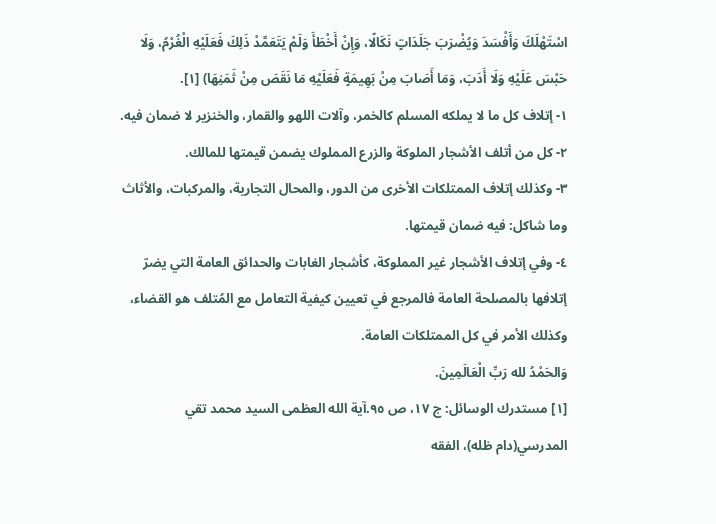اسْتَهْلَكَ وَأَفْسَدَ وَيُضْرَبَ جَلَدَاتٍ نَكَالًا، وَإِنْ أَخْطَأَ وَلَمْ يَتَعَمَّدْ ذَلِكَ فَعَلَيْهِ الْغُرْمُ، وَلَا حَبْسَ عَلَيْهِ وَلَا أَدَبَ، وَمَا أَصَابَ مِنْ بَهِيمَةٍ فَعَلَيْهِ مَا نَقَصَ مِنْ ثَمَنِهَا) [١].
١- إتلاف كل ما لا يملكه المسلم كالخمر، وآلات اللهو والقمار، والخنزير لا ضمان فيه.
٢- كل من أتلف الأشجار الملوكة والزرع المملوك يضمن قيمتها للمالك.
٣- وكذلك إتلاف الممتلكات الأخرى من الدور، والمحال التجارية، والمركبات، والأثاث وما شاكل: فيه ضمان قيمتها.
٤- وفي إتلاف الأشجار غير المملوكة، كأشجار الغابات والحدائق العامة التي يضرّ إتلافها بالمصلحة العامة فالمرجع في تعيين كيفية التعامل مع المُتلف هو القضاء، وكذلك الأمر في كل الممتلكات العامة.
وَالحَمْدُ لله رَبِّ الْعَالَمِينَ.
[١] مستدرك الوسائل: ج ١٧، ص ٩٥.آية الله العظمى السيد محمد تقي المدرسي(دام ظله)، الفقه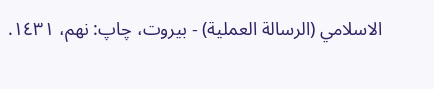الاسلامي (الرسالة العملية) - بيروت، چاپ: نهم، ١٤٣١.